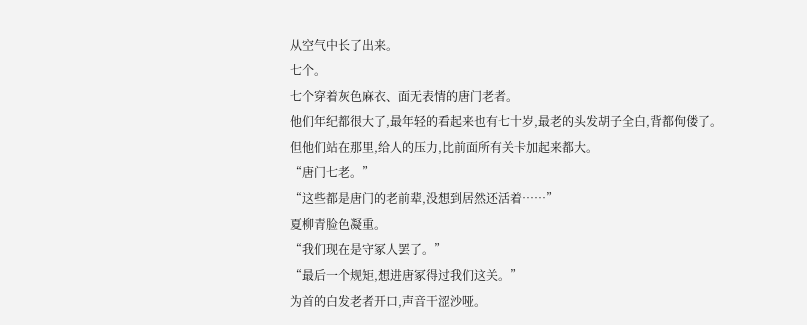从空气中长了出来。
七个。
七个穿着灰色麻衣、面无表情的唐门老者。
他们年纪都很大了,最年轻的看起来也有七十岁,最老的头发胡子全白,背都佝偻了。
但他们站在那里,给人的压力,比前面所有关卡加起来都大。
“唐门七老。”
“这些都是唐门的老前辈,没想到居然还活着……”
夏柳青脸色凝重。
“我们现在是守冢人罢了。”
“最后一个规矩,想进唐冢得过我们这关。”
为首的白发老者开口,声音干涩沙哑。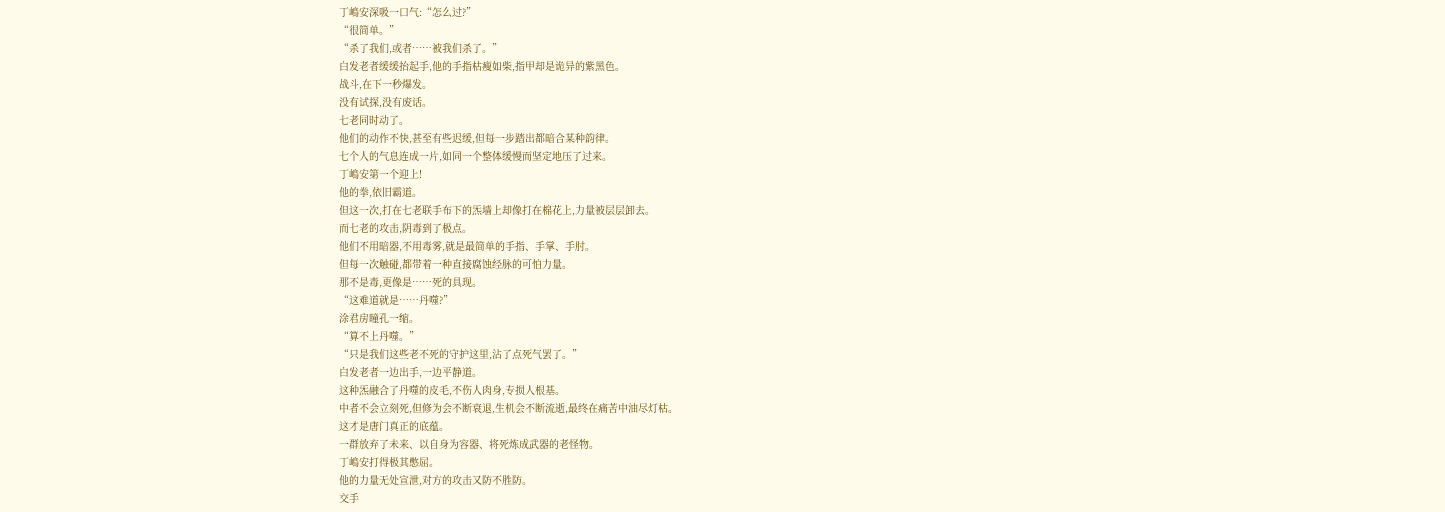丁嶋安深吸一口气:“怎么过?”
“很简单。”
“杀了我们,或者……被我们杀了。”
白发老者缓缓抬起手,他的手指枯瘦如柴,指甲却是诡异的紫黑色。
战斗,在下一秒爆发。
没有试探,没有废话。
七老同时动了。
他们的动作不快,甚至有些迟缓,但每一步踏出都暗合某种韵律。
七个人的气息连成一片,如同一个整体缓慢而坚定地压了过来。
丁嶋安第一个迎上!
他的拳,依旧霸道。
但这一次,打在七老联手布下的炁墙上却像打在棉花上,力量被层层卸去。
而七老的攻击,阴毒到了极点。
他们不用暗器,不用毒雾,就是最简单的手指、手掌、手肘。
但每一次触碰,都带着一种直接腐蚀经脉的可怕力量。
那不是毒,更像是……死的具现。
“这难道就是……丹噬?”
涂君房瞳孔一缩。
“算不上丹噬。”
“只是我们这些老不死的守护这里,沾了点死气罢了。”
白发老者一边出手,一边平静道。
这种炁融合了丹噬的皮毛,不伤人肉身,专损人根基。
中者不会立刻死,但修为会不断衰退,生机会不断流逝,最终在痛苦中油尽灯枯。
这才是唐门真正的底蕴。
一群放弃了未来、以自身为容器、将死炼成武器的老怪物。
丁嶋安打得极其憋屈。
他的力量无处宣泄,对方的攻击又防不胜防。
交手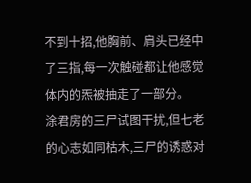不到十招,他胸前、肩头已经中了三指,每一次触碰都让他感觉体内的炁被抽走了一部分。
涂君房的三尸试图干扰,但七老的心志如同枯木,三尸的诱惑对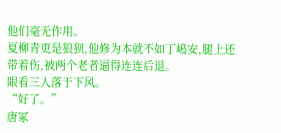他们毫无作用。
夏柳青更是狼狈,他修为本就不如丁嶋安,腿上还带着伤,被两个老者逼得连连后退。
眼看三人落于下风。
“好了。”
唐冢